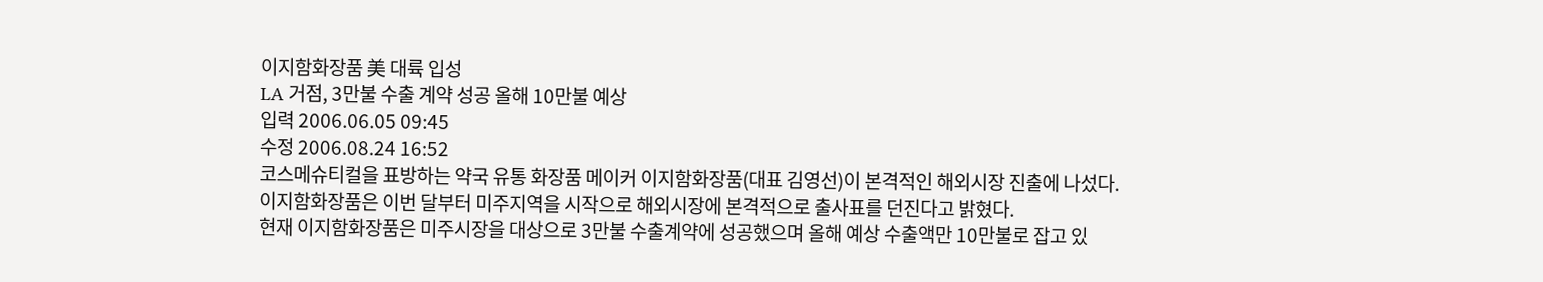이지함화장품 美 대륙 입성
LA 거점, 3만불 수출 계약 성공 올해 10만불 예상
입력 2006.06.05 09:45
수정 2006.08.24 16:52
코스메슈티컬을 표방하는 약국 유통 화장품 메이커 이지함화장품(대표 김영선)이 본격적인 해외시장 진출에 나섰다.
이지함화장품은 이번 달부터 미주지역을 시작으로 해외시장에 본격적으로 출사표를 던진다고 밝혔다.
현재 이지함화장품은 미주시장을 대상으로 3만불 수출계약에 성공했으며 올해 예상 수출액만 10만불로 잡고 있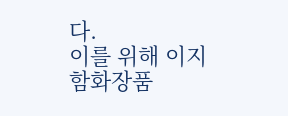다.
이를 위해 이지함화장품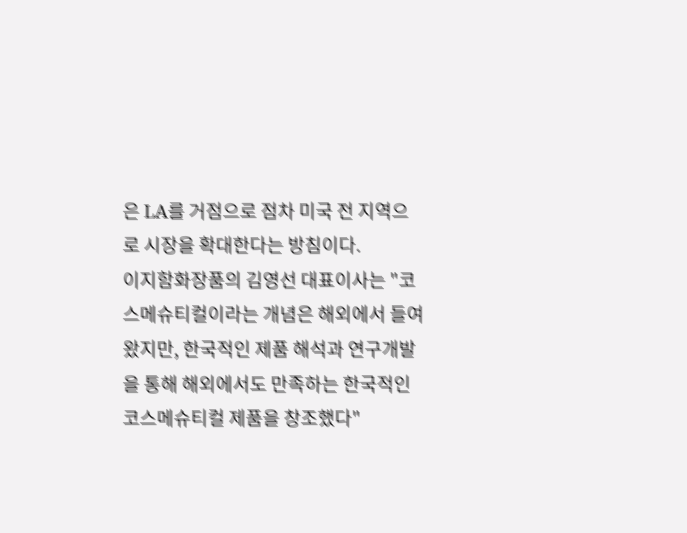은 LA를 거점으로 점차 미국 전 지역으로 시장을 확대한다는 방침이다.
이지함화장품의 김영선 대표이사는 "코스메슈티컬이라는 개념은 해외에서 들여왔지만, 한국적인 제품 해석과 연구개발을 통해 해외에서도 만족하는 한국적인 코스메슈티컬 제품을 창조했다"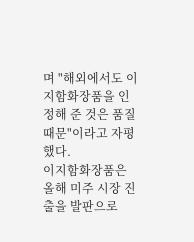며 "해외에서도 이지함화장품을 인정해 준 것은 품질 때문"이라고 자평했다.
이지함화장품은 올해 미주 시장 진출을 발판으로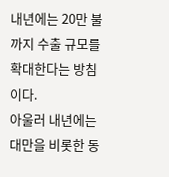내년에는 20만 불까지 수출 규모를 확대한다는 방침이다.
아울러 내년에는 대만을 비롯한 동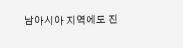남아시아 지역에도 진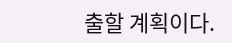출할 계획이다.